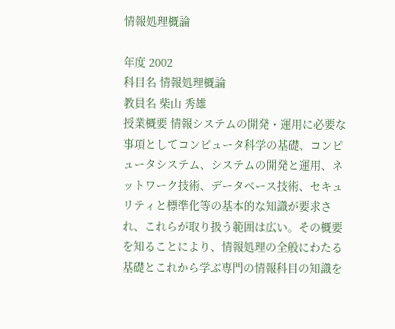情報処理概論

年度 2002
科目名 情報処理概論
教員名 柴山 秀雄
授業概要 情報システムの開発・運用に必要な事項としてコンピュータ科学の基礎、コンピュータシステム、システムの開発と運用、ネットワーク技術、データベース技術、セキュリティと標準化等の基本的な知識が要求され、これらが取り扱う範囲は広い。その概要を知ることにより、情報処理の全般にわたる基礎とこれから学ぶ専門の情報科目の知識を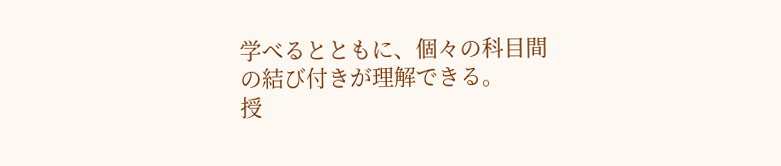学べるとともに、個々の科目間の結び付きが理解できる。
授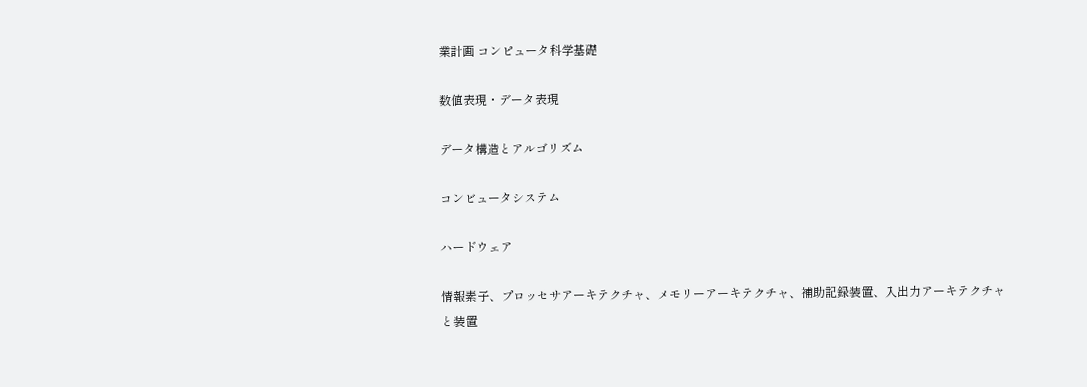業計画 コンピュータ科学基礎

数値表現・データ表現

データ構造とアルゴリズム

コンビュータシステム

ハードウェア

情報素子、プロッセサアーキテクチャ、メモリーアーキテクチャ、補助記録装置、入出力アーキテクチャと装置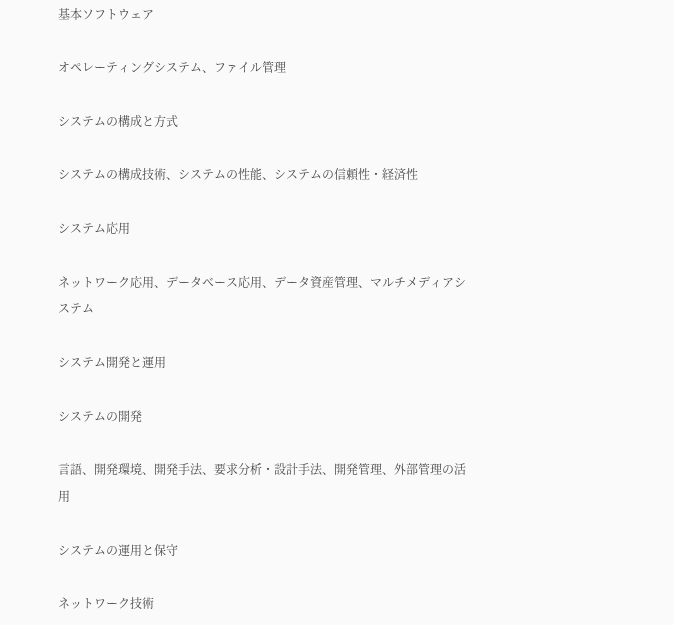基本ソフトウェア

オペレーティングシステム、ファイル管理

システムの構成と方式

システムの構成技術、システムの性能、システムの信頼性・経済性

システム応用

ネットワーク応用、データベース応用、データ資産管理、マルチメディアシステム

システム開発と運用

システムの開発

言語、開発環境、開発手法、要求分析・設計手法、開発管理、外部管理の活用

システムの運用と保守

ネットワーク技術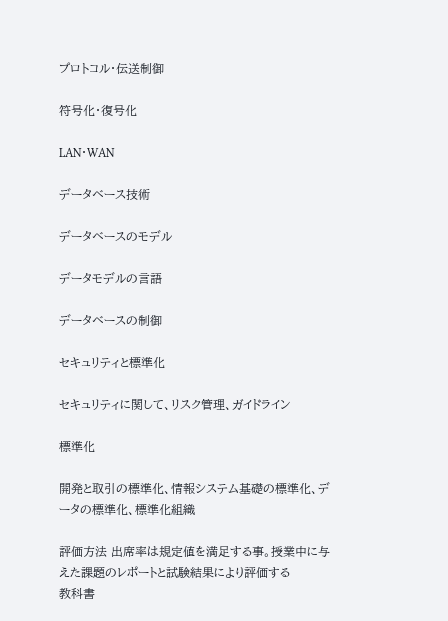プロトコル・伝送制御

符号化・復号化

LAN・WAN

データベース技術

データベースのモデル

データモデルの言語

データベースの制御

セキュリティと標準化

セキュリティに関して、リスク管理、ガイドライン

標準化

開発と取引の標準化、情報システム基礎の標準化、データの標準化、標準化組織

評価方法 出席率は規定値を満足する事。授業中に与えた課題のレポートと試験結果により評価する
教科書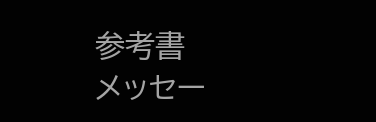参考書
メッセー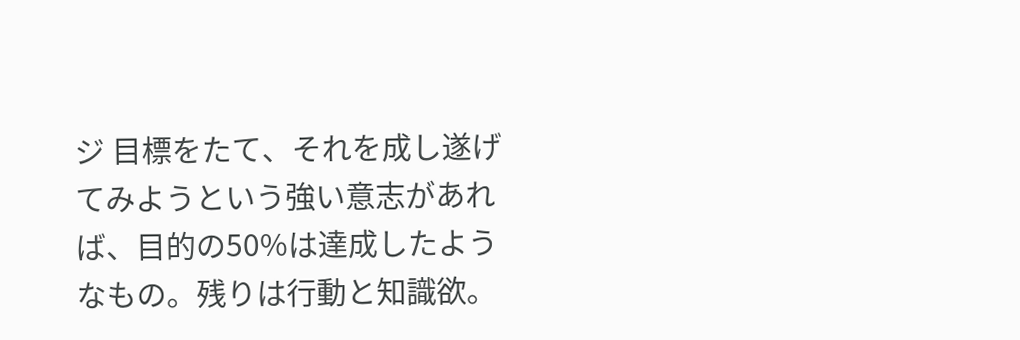ジ 目標をたて、それを成し遂げてみようという強い意志があれば、目的の50%は達成したようなもの。残りは行動と知識欲。